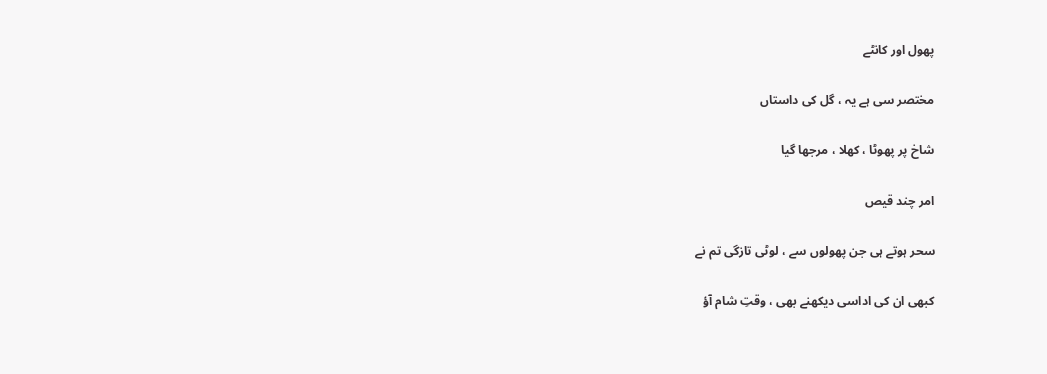پھول اور کانٹے

مختصر سی ہے یہ ، گل کی داستاں

شاخ پر پھوٹا ، کھلا ، مرجھا گیا

امر چند قیص

سحر ہوتے ہی جن پھولوں سے ، لوٹی تازگی تم نے

کبھی ان کی اداسی دیکھنے بھی ، وقتِ شام آؤ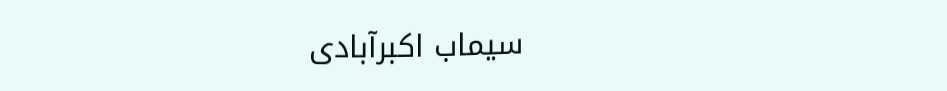سیماب اکبرآبادی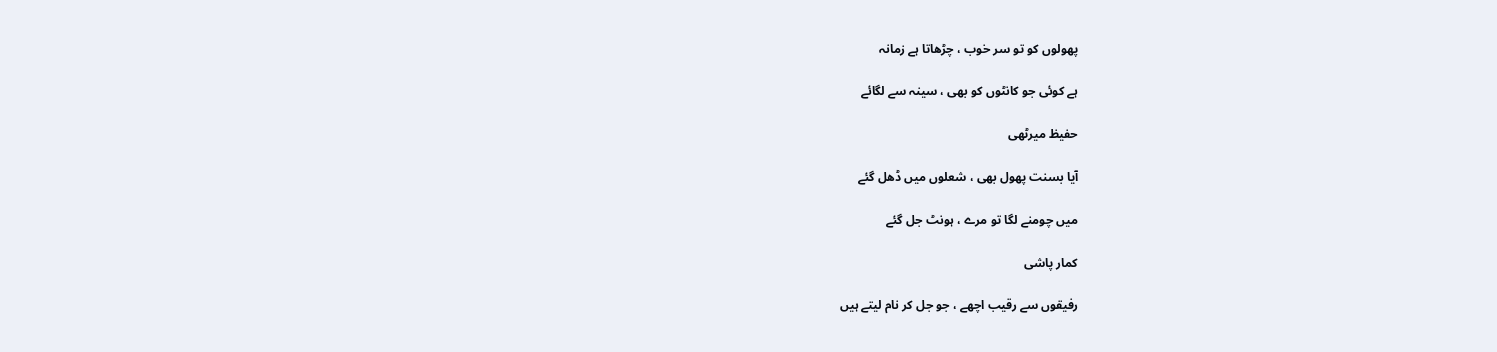پھولوں کو تو سر خوب ، چڑھاتا ہے زمانہ

ہے کوئی جو کانٹوں کو بھی ، سینہ سے لگائے

حفیظ میرٹھی

آیا بسنت پھول بھی ، شعلوں میں ڈھل گئے

میں چومنے لگا تو مرے ، ہونٹ جل گئے

کمار پاشی

رفیقوں سے رقیب اچھے ، جو جل کر نام لیتے ہیں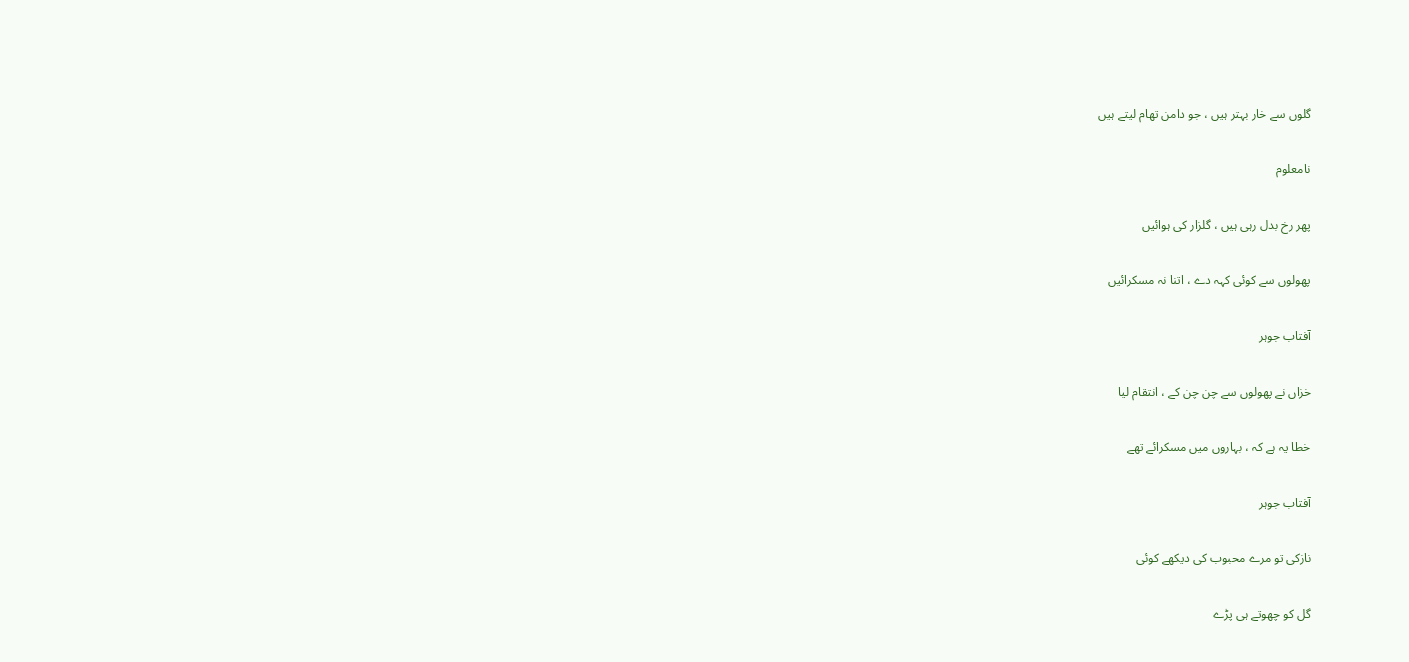گلوں سے خار بہتر ہیں ، جو دامن تھام لیتے ہیں

نامعلوم

پھر رخ بدل رہی ہیں ، گلزار کی ہوائیں

پھولوں سے کوئی کہہ دے ، اتنا نہ مسکرائیں

آفتاب جوہر

خزاں نے پھولوں سے چن چن کے ، انتقام لیا

خطا یہ ہے کہ ، بہاروں میں مسکرائے تھے

آفتاب جوہر

نازکی تو مرے محبوب کی دیکھے کوئی

گل کو چھوتے ہی پڑے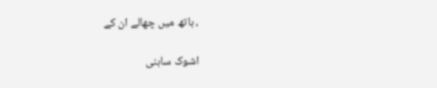، ہاتھ میں چھالے ان کے

اشوک ساہنی